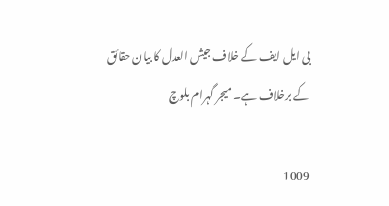بی ایل ایف کے خلاف جیش العدل کا بیان حقائق کے برخلاف ہے۔ میجر گہرام بلوچ

1009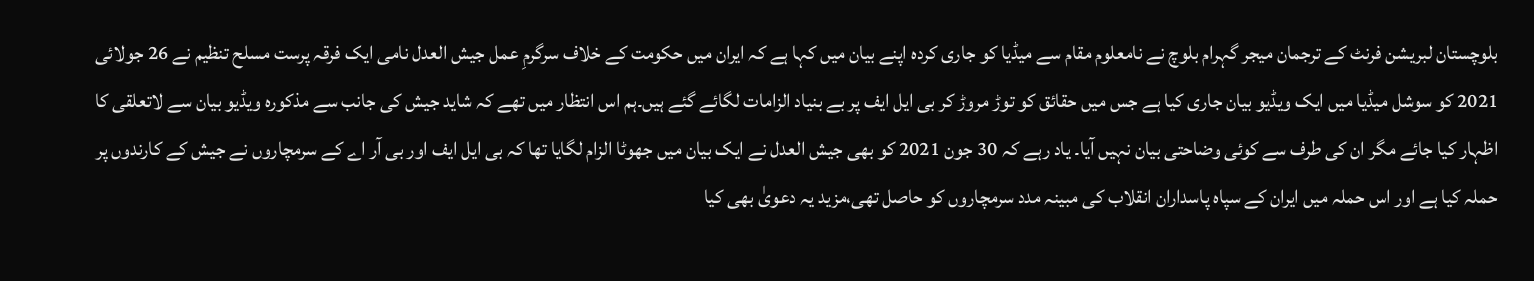بلوچستان لبریشن فرنٹ کے ترجمان میجر گہرام بلوچ نے نامعلوم مقام سے میڈیا کو جاری کردہ اپنے بیان میں کہا ہے کہ ایران میں حکومت کے خلاف سرگرمِ عمل جیش العدل نامی ایک فرقہ پرست مسلح تنظیم نے 26 جولائی 2021 کو سوشل میڈیا میں ایک ویڈیو بیان جاری کیا ہے جس میں حقائق کو توڑ مروڑ کر بی ایل ایف پر بے بنیاد الزامات لگائے گئے ہیں۔ہم اس انتظار میں تھے کہ شاید جیش کی جانب سے مذکورہ ویڈیو بیان سے لاتعلقی کا اظہار کیا جائے مگر ان کی طرف سے کوئی وضاحتی بیان نہیں آیا۔ یاد رہے کہ 30 جون 2021 کو بھی جیش العدل نے ایک بیان میں جھوٹا الزام لگایا تھا کہ بی ایل ایف اور بی آر اے کے سرمچاروں نے جیش کے کارندوں پر حملہ کیا ہے اور اس حملہ میں ایران کے سپاہ پاسداران انقلاب کی مبینہ مدد سرمچاروں کو حاصل تھی،مزید یہ دعویٰ بھی کیا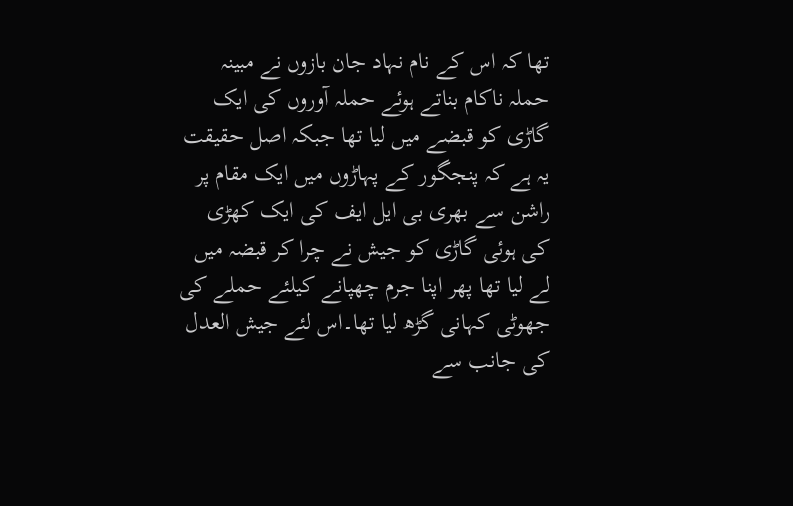تھا کہ اس کے نام نہاد جان بازوں نے مبینہ حملہ ناکام بناتے ہوئے حملہ آوروں کی ایک گاڑی کو قبضے میں لیا تھا جبکہ اصل حقیقت یہ ہے کہ پنجگور کے پہاڑوں میں ایک مقام پر راشن سے بھری بی ایل ایف کی ایک کھڑی کی ہوئی گاڑی کو جیش نے چرا کر قبضہ میں لے لیا تھا پھر اپنا جرم چھپانے کیلئے حملے کی جھوٹی کہانی گڑھ لیا تھا۔اس لئے جیش العدل کی جانب سے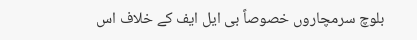بلوچ سرمچاروں خصوصاً بی ایل ایف کے خلاف اس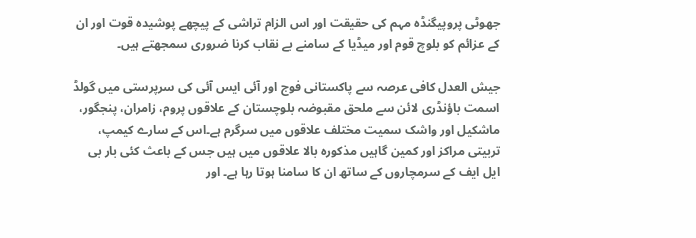جھوٹی پروپیگنڈہ مہم کی حقیقت اور اس الزام تراشی کے پیچھے پوشیدہ قوت اور ان کے عزائم کو بلوچ قوم اور میڈیا کے سامنے بے نقاب کرنا ضروری سمجھتے ہیں۔

جیش العدل کافی عرصہ سے پاکستانی فوج اور آئی ایس آئی کی سرپرستی میں گولڈ اسمت باؤنڈری لائن سے ملحق مقبوضہ بلوچستان کے علاقوں پروم، زامران، پنجگور، ماشکیل اور واشک سمیت مختلف علاقوں میں سرگرم ہے۔اس کے سارے کیمپ، تربیتی مراکز اور کمین گاہیں مذکورہ بالا علاقوں میں ہیں جس کے باعث کئی بار بی ایل ایف کے سرمچاروں کے ساتھ ان کا سامنا ہوتا رہا ہے۔ اور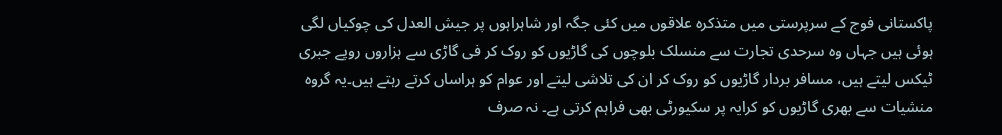پاکستانی فوج کے سرپرستی میں متذکرہ علاقوں میں کئی جگہ اور شاہراہوں پر جیش العدل کی چوکیاں لگی ہوئی ہیں جہاں وہ سرحدی تجارت سے منسلک بلوچوں کی گاڑیوں کو روک کر فی گاڑی سے ہزاروں روپے جبری ٹیکس لیتے ہیں، مسافر بردار گاڑیوں کو روک کر ان کی تلاشی لیتے اور عوام کو ہراساں کرتے رہتے ہیں۔یہ گروہ منشیات سے بھری گاڑیوں کو کرایہ پر سکیورٹی بھی فراہم کرتی ہے۔ نہ صرف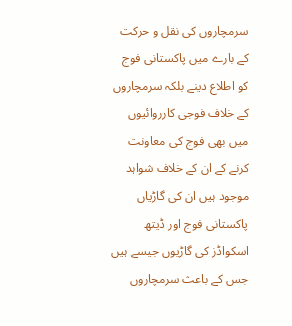سرمچاروں کی نقل و حرکت کے بارے میں پاکستانی فوج کو اطلاع دینے بلکہ سرمچاروں کے خلاف فوجی کارروائیوں میں بھی فوج کی معاونت کرنے کے ان کے خلاف شواہد موجود ہیں ان کی گاڑیاں پاکستانی فوج اور ڈیتھ اسکواڈز کی گاڑیوں جیسے ہیں جس کے باعث سرمچاروں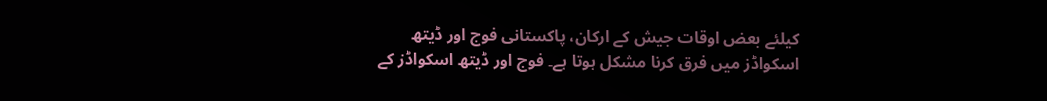کیلئے بعض اوقات جیش کے ارکان، پاکستانی فوج اور ڈیتھ اسکواڈز میں فرق کرنا مشکل ہوتا ہے۔ فوج اور ڈیتھ اسکواڈز کے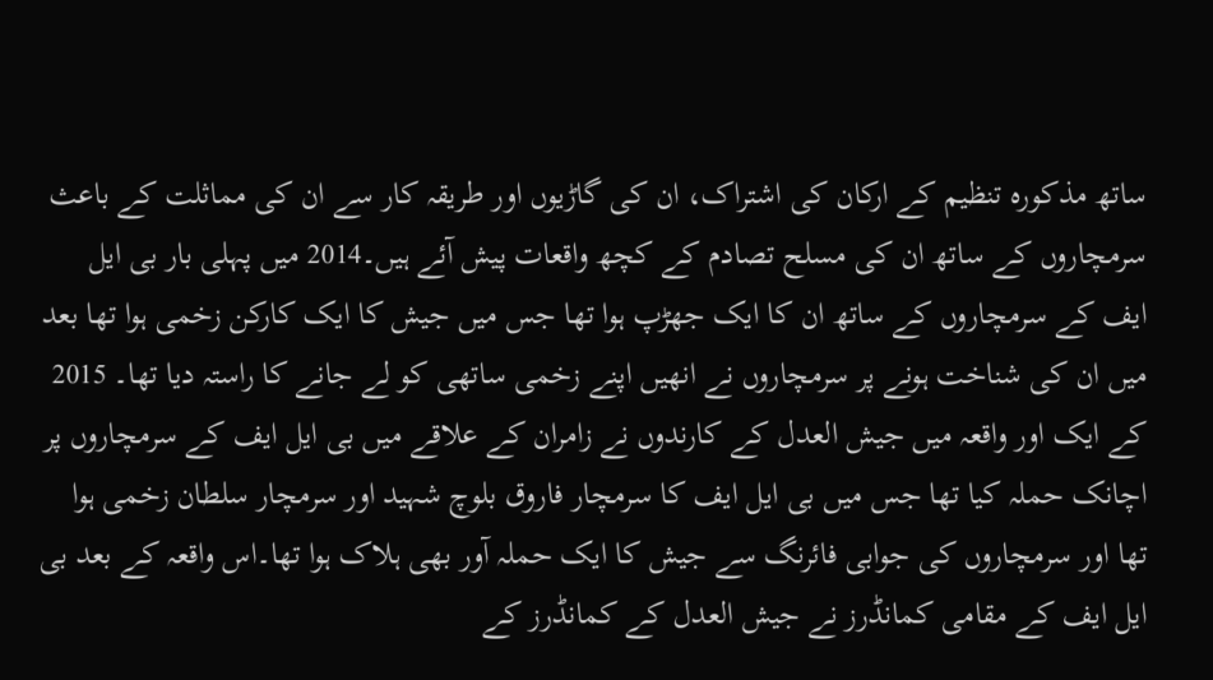ساتھ مذکورہ تنظیم کے ارکان کی اشتراک، ان کی گاڑیوں اور طریقہ کار سے ان کی مماثلت کے باعث سرمچاروں کے ساتھ ان کی مسلح تصادم کے کچھ واقعات پیش آئے ہیں۔2014 میں پہلی بار بی ایل ایف کے سرمچاروں کے ساتھ ان کا ایک جھڑپ ہوا تھا جس میں جیش کا ایک کارکن زخمی ہوا تھا بعد میں ان کی شناخت ہونے پر سرمچاروں نے انھیں اپنے زخمی ساتھی کو لے جانے کا راستہ دیا تھا۔ 2015 کے ایک اور واقعہ میں جیش العدل کے کارندوں نے زامران کے علاقے میں بی ایل ایف کے سرمچاروں پر اچانک حملہ کیا تھا جس میں بی ایل ایف کا سرمچار فاروق بلوچ شہید اور سرمچار سلطان زخمی ہوا تھا اور سرمچاروں کی جوابی فائرنگ سے جیش کا ایک حملہ آور بھی ہلاک ہوا تھا۔اس واقعہ کے بعد بی ایل ایف کے مقامی کمانڈرز نے جیش العدل کے کمانڈرز کے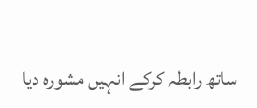ساتھ رابطہ کرکے انہیں مشورہ دیا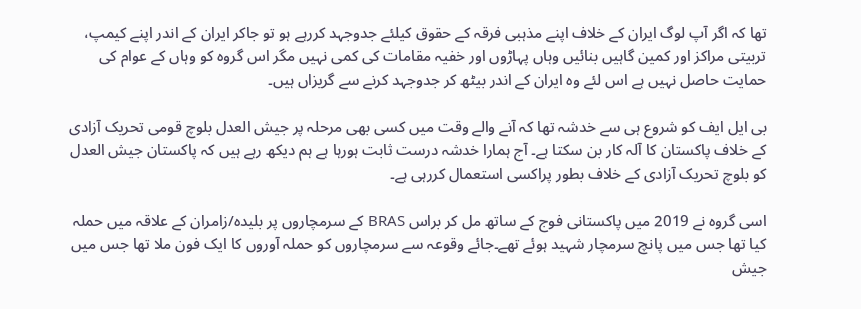تھا کہ اگر آپ لوگ ایران کے خلاف اپنے مذہبی فرقہ کے حقوق کیلئے جدوجہد کررہے ہو تو جاکر ایران کے اندر اپنے کیمپ، تربیتی مراکز اور کمین گاہیں بنائیں وہاں پہاڑوں اور خفیہ مقامات کی کمی نہیں مگر اس گروہ کو وہاں کے عوام کی حمایت حاصل نہیں ہے اس لئے وہ ایران کے اندر بیٹھ کر جدوجہد کرنے سے گریزاں ہیں۔

بی ایل ایف کو شروع ہی سے خدشہ تھا کہ آنے والے وقت میں کسی بھی مرحلہ پر جیش العدل بلوچ قومی تحریک آزادی کے خلاف پاکستان کا آلہ کار بن سکتا ہے۔ آج ہمارا خدشہ درست ثابت ہورہا ہے ہم دیکھ رہے ہیں کہ پاکستان جیش العدل کو بلوچ تحریک آزادی کے خلاف بطور پراکسی استعمال کررہی ہے۔

اسی گروہ نے 2019 میں پاکستانی فوج کے ساتھ مل کر براس BRAS کے سرمچاروں پر بلیدہ/زامران کے علاقہ میں حملہ کیا تھا جس میں پانچ سرمچار شہید ہوئے تھے۔جائے وقوعہ سے سرمچاروں کو حملہ آوروں کا ایک فون ملا تھا جس میں جیش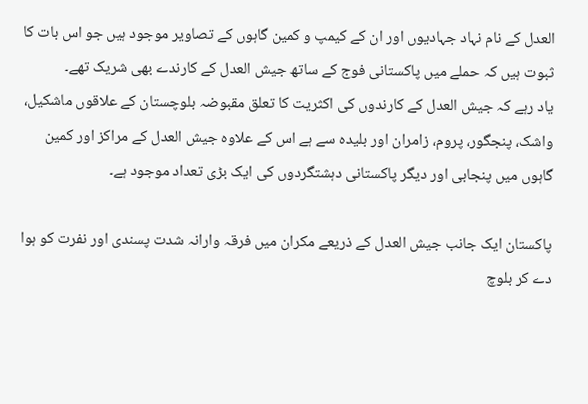العدل کے نام نہاد جہادیوں اور ان کے کیمپ و کمین گاہوں کے تصاویر موجود ہیں جو اس بات کا ثبوت ہیں کہ حملے میں پاکستانی فوج کے ساتھ جیش العدل کے کارندے بھی شریک تھے۔
یاد رہے کہ جیش العدل کے کارندوں کی اکثریت کا تعلق مقبوضہ بلوچستان کے علاقوں ماشکیل، واشک، پنجگور، پروم، زامران اور بلیدہ سے ہے اس کے علاوہ جیش العدل کے مراکز اور کمین گاہوں میں پنجابی اور دیگر پاکستانی دہشتگردوں کی ایک بڑی تعداد موجود ہے۔

پاکستان ایک جانب جیش العدل کے ذریعے مکران میں فرقہ وارانہ شدت پسندی اور نفرت کو ہوا دے کر بلوچ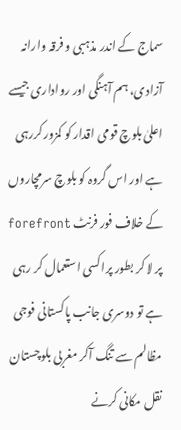سماج کے اندر مذہبی و فرقہ وارانہ آزادی، ہم آہنگی اور رواداری جیسے اعلیٰ بلوچ قومی اقدار کو کمزور کررہی ہے اور اس گروہ کو بلوچ سرمچاروں کے خلاف فور فرنٹ forefront پر لا کر بطور پراکسی استعمال کر رہی ہے تو دوسری جانب پاکستانی فوجی مظالم سے تنگ آکر مغربی بلوچستان نقل مکانی کرنے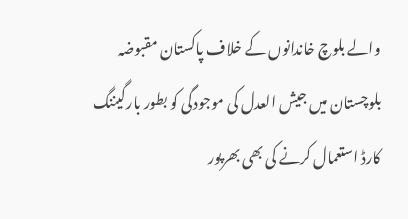والے بلوچ خاندانوں کے خلاف پاکستان مقبوضہ بلوچستان میں جیش العدل کی موجودگی کو بطور بارگیننگ کارڈ استعمال کرنے کی بھی بھرپور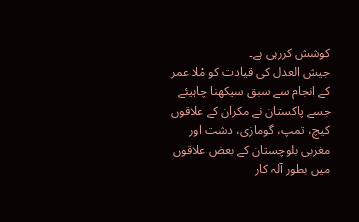کوشش کررہی ہے۔
جیش العدل کی قیادت کو مْلا عمر کے انجام سے سبق سیکھنا چاہیئے جسے پاکستان نے مکران کے علاقوں کیچ، تمپ، گومازی، دشت اور مغربی بلوچستان کے بعض علاقوں میں بطور آلہ کار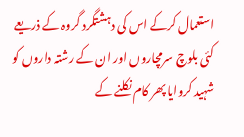استعمال کرکے اس کی دہشتگرد گروہ کے ذریعے کئی بلوچ سرمچاروں اور ان کے رشتہ داروں کو شہید کروایا پھر کام نکلنے کے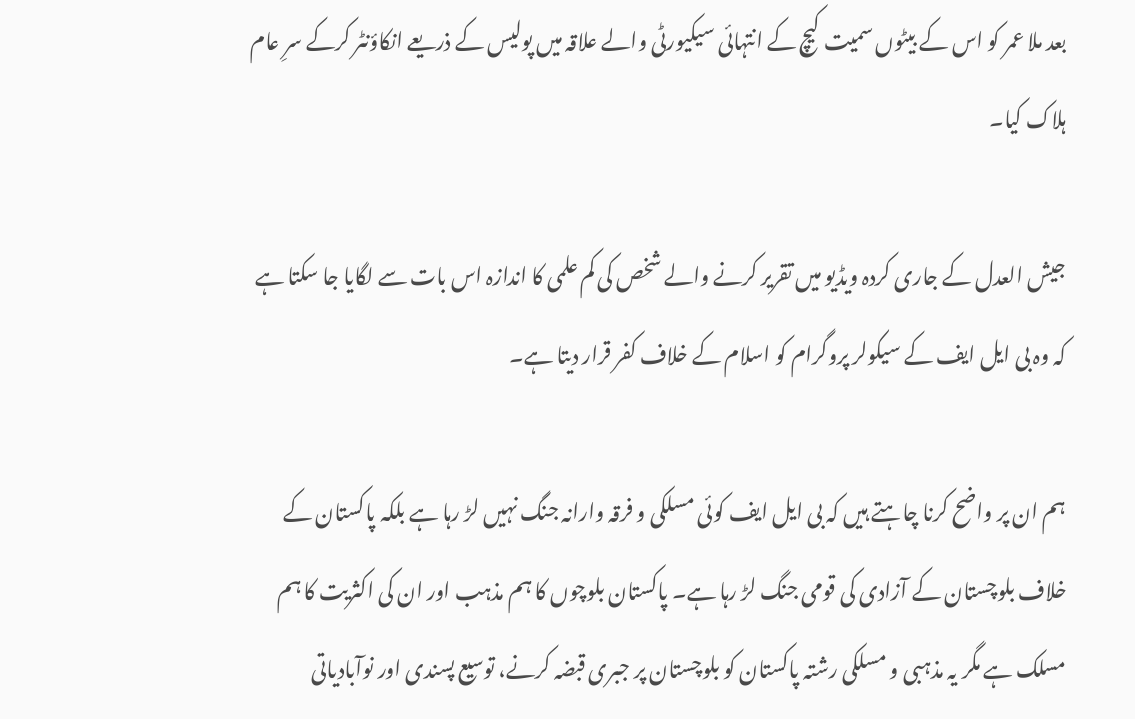بعد ملا عمر کو اس کے بیٹوں سمیت کیچ کے انتہائی سیکیورٹی والے علاقہ میں پولیس کے ذریعے انکاؤنٹر کرکے سرِ عام ہلاک کیا۔

جیش العدل کے جاری کردہ ویڈیو میں تقریر کرنے والے شخص کی کم علمی کا اندازہ اس بات سے لگایا جا سکتا ہے کہ وہ بی ایل ایف کے سیکولر پروگرام کو اسلام کے خلاف کفر قرار دیتا ہے۔

ہم ان پر واضح کرنا چاہتے ہیں کہ بی ایل ایف کوئی مسلکی و فرقہ وارانہ جنگ نہیں لڑ رہا ہے بلکہ پاکستان کے خلاف بلوچستان کے آزادی کی قومی جنگ لڑ رہا ہے۔ پاکستان بلوچوں کا ہم مذہب اور ان کی اکثریت کا ہم مسلک ہے مگر یہ مذہبی و مسلکی رشتہ پاکستان کو بلوچستان پر جبری قبضہ کرنے، توسیع پسندی اور نوآبادیاتی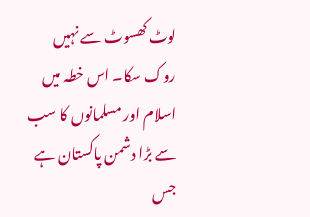لوٹ کھسوٹ سے نہیں روک سکا۔ اس خطہ میں اسلام اور مسلمانوں کا سب سے بڑا دشمن پاکستان ہے جس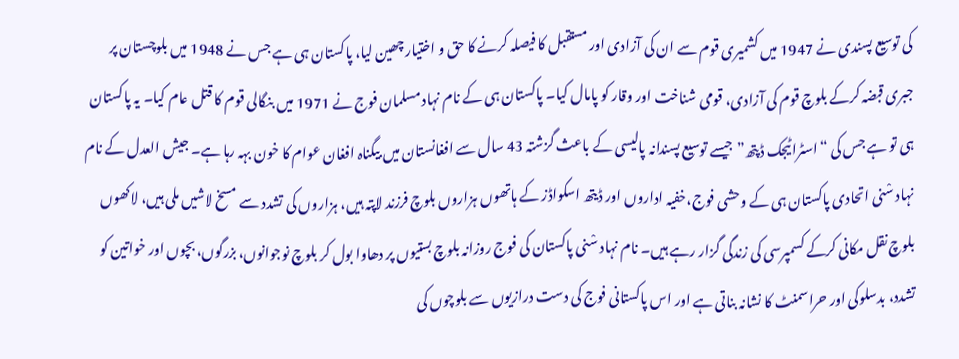کی توسیع پسندی نے 1947 میں کشمیری قوم سے ان کی آزادی اور مستقبل کا فیصلہ کرنے کا حق و اختیار چھین لیا، پاکستان ہی ہے جس نے 1948 میں بلوچستان پر جبری قبضہ کرکے بلوچ قوم کی آزادی، قومی شناخت اور وقار کو پامال کیا۔ پاکستان ہی کے نام نہاد مسلمان فوج نے 1971 میں بنگالی قوم کا قتل عام کیا۔ یہ پاکستان ہی تو ہے جس کی “اسٹراٹیجک ڈپتھ” جیسے توسیع پسندانہ پالیسی کے باعث گزشتہ 43 سال سے افغانستان میں بیگناہ افغان عوام کا خون بہہ رہا ہے۔ جیش العدل کے نام نہاد سْنی اتحادی پاکستان ہی کے وحشی فوج،خفیہ اداروں اور ڈیتھ اسکواڈز کے ہاتھوں ہزاروں بلوچ فرزند لاپتہ ہیں، ہزاروں کی تشدد سے مسخ لاشیں ملی ہیں، لاکھوں بلوچ نقل مکانی کرکے کسمپرسی کی زندگی گزار رہے ہیں۔ نام نہاد سْنی پاکستان کی فوج روزانہ بلوچ بستیوں پر دھاوا بول کر بلوچ نوجوانوں، بزرگوں، بچوں اور خواتین کو تشدد، بدسلوکی اور حراسمنٹ کا نشانہ بناتی ہے اور اس پاکستانی فوج کی دست درازیوں سے بلوچوں کی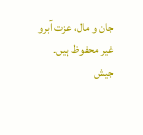جان و مال، عزت آبرو غیر محفوظ ہیں۔ جیش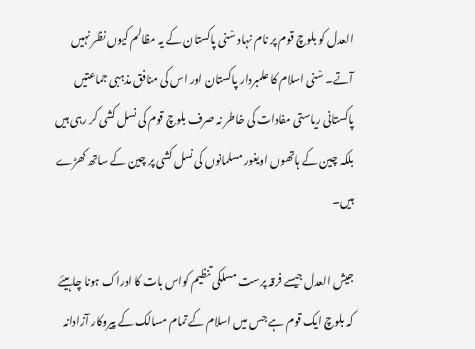العدل کو بلوچ قوم پر نام نہاد سْنی پاکستان کے یہ مظالم کیوں نظر نہیں آتے۔ سْنی اسلام کا علمبردار پاکستان اور اس کی منافق مذہبی جماعتیں پاکستانی ریاستی مفادات کی خاطر نہ صرف بلوچ قوم کی نسل کشی کر رہی ہیں بلکہ چین کے ہاتھوں اویغور مسلمانوں کی نسل کشی پر چین کے ساتھ کھڑے ہیں۔

جیش العدل جیسے فرقہ پرست مسلکی تنظیم کواس بات کا ادراک ہونا چاہیئے کہ بلوچ ایک قوم ہے جس میں اسلام کے تمام مسالک کے پیروکار آزادانہ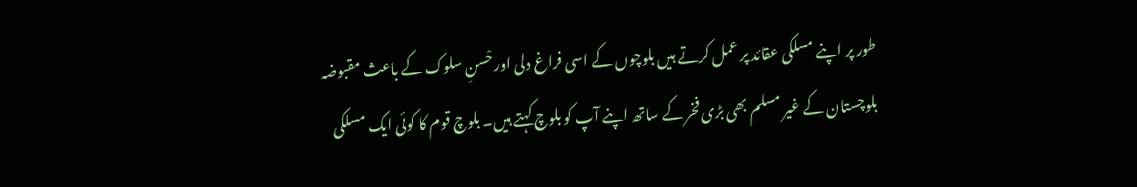طور پر اپنے مسلکی عقائد پر عمل کرتے ہیں بلوچوں کے اسی فراغ دلی اور حْسنِ سلوک کے باعث مقبوضہ بلوچستان کے غیر مسلم بھی بڑی فخر کے ساتھ اپنے آپ کو بلوچ کہتے ہیں۔ بلوچ قوم کا کوئی ایک مسلکی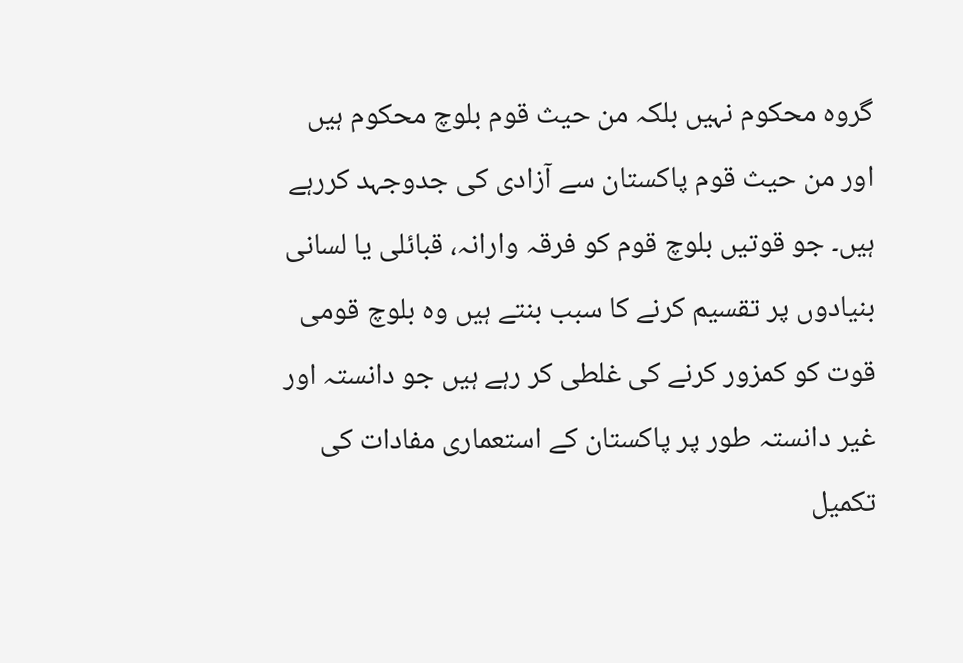گروہ محکوم نہیں بلکہ من حیث قوم بلوچ محکوم ہیں اور من حیث قوم پاکستان سے آزادی کی جدوجہد کررہے ہیں۔ جو قوتیں بلوچ قوم کو فرقہ وارانہ، قبائلی یا لسانی بنیادوں پر تقسیم کرنے کا سبب بنتے ہیں وہ بلوچ قومی قوت کو کمزور کرنے کی غلطی کر رہے ہیں جو دانستہ اور غیر دانستہ طور پر پاکستان کے استعماری مفادات کی تکمیل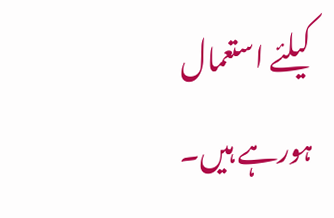کیلئے استعمال ہورہے ہیں۔